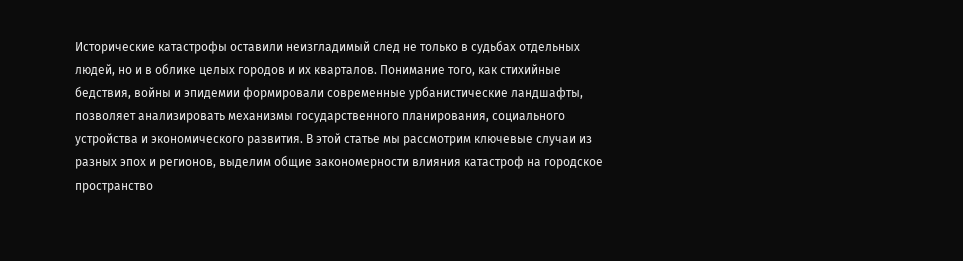Исторические катастрофы оставили неизгладимый след не только в судьбах отдельных людей, но и в облике целых городов и их кварталов. Понимание того, как стихийные бедствия, войны и эпидемии формировали современные урбанистические ландшафты, позволяет анализировать механизмы государственного планирования, социального устройства и экономического развития. В этой статье мы рассмотрим ключевые случаи из разных эпох и регионов, выделим общие закономерности влияния катастроф на городское пространство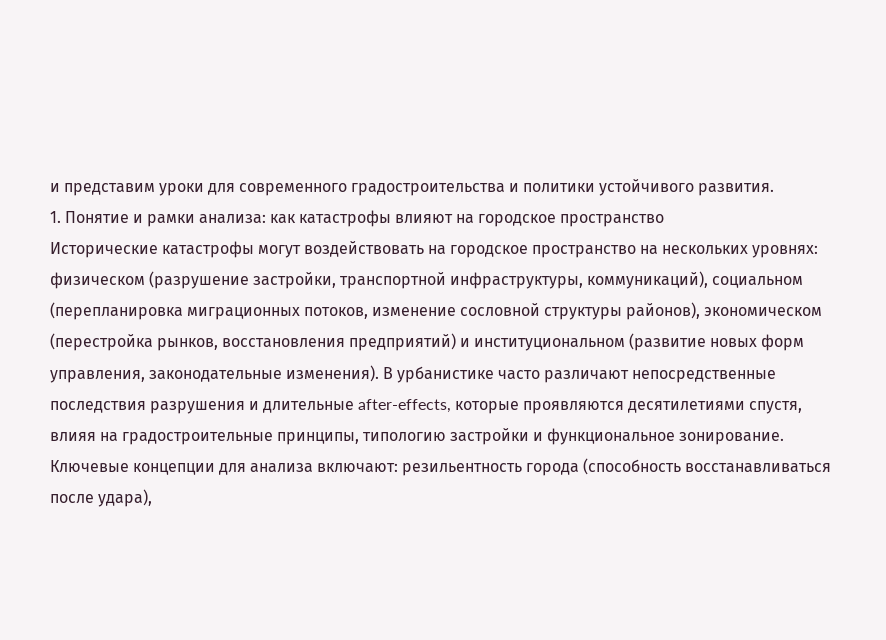и представим уроки для современного градостроительства и политики устойчивого развития.
1. Понятие и рамки анализа: как катастрофы влияют на городское пространство
Исторические катастрофы могут воздействовать на городское пространство на нескольких уровнях: физическом (разрушение застройки, транспортной инфраструктуры, коммуникаций), социальном (перепланировка миграционных потоков, изменение сословной структуры районов), экономическом (перестройка рынков, восстановления предприятий) и институциональном (развитие новых форм управления, законодательные изменения). В урбанистике часто различают непосредственные последствия разрушения и длительные after-effects, которые проявляются десятилетиями спустя, влияя на градостроительные принципы, типологию застройки и функциональное зонирование.
Ключевые концепции для анализа включают: резильентность города (способность восстанавливаться после удара),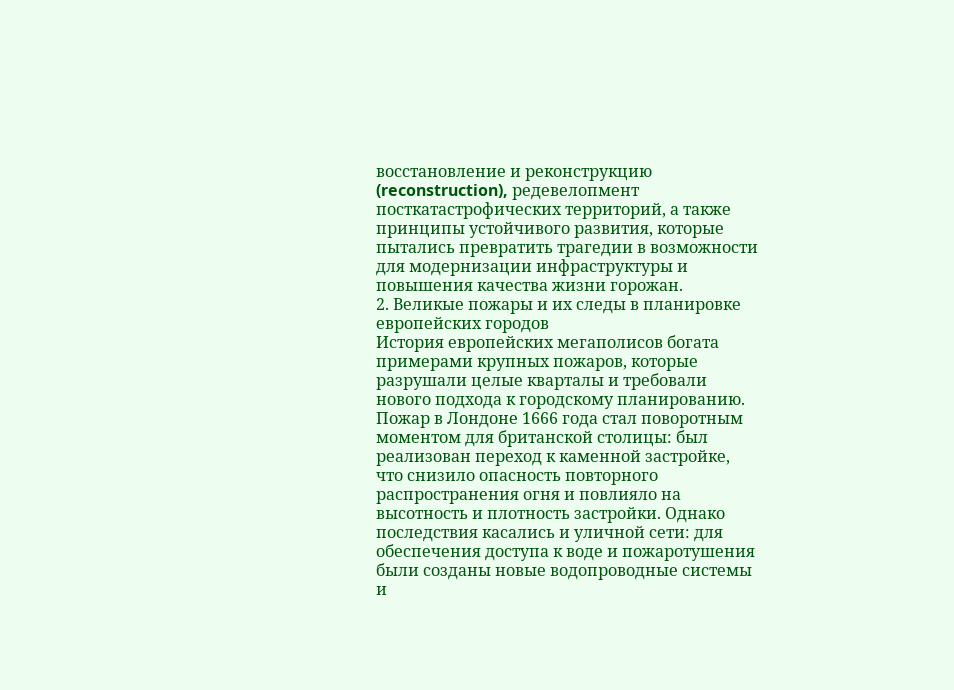восстановление и реконструкцию (reconstruction), редевелопмент посткатастрофических территорий, а также принципы устойчивого развития, которые пытались превратить трагедии в возможности для модернизации инфраструктуры и повышения качества жизни горожан.
2. Великые пожары и их следы в планировке европейских городов
История европейских мегаполисов богата примерами крупных пожаров, которые разрушали целые кварталы и требовали нового подхода к городскому планированию.
Пожар в Лондоне 1666 года стал поворотным моментом для британской столицы: был реализован переход к каменной застройке, что снизило опасность повторного распространения огня и повлияло на высотность и плотность застройки. Однако последствия касались и уличной сети: для обеспечения доступа к воде и пожаротушения были созданы новые водопроводные системы и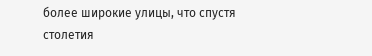более широкие улицы, что спустя столетия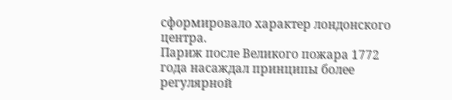сформировало характер лондонского центра.
Париж после Великого пожара 1772 года насаждал принципы более регулярной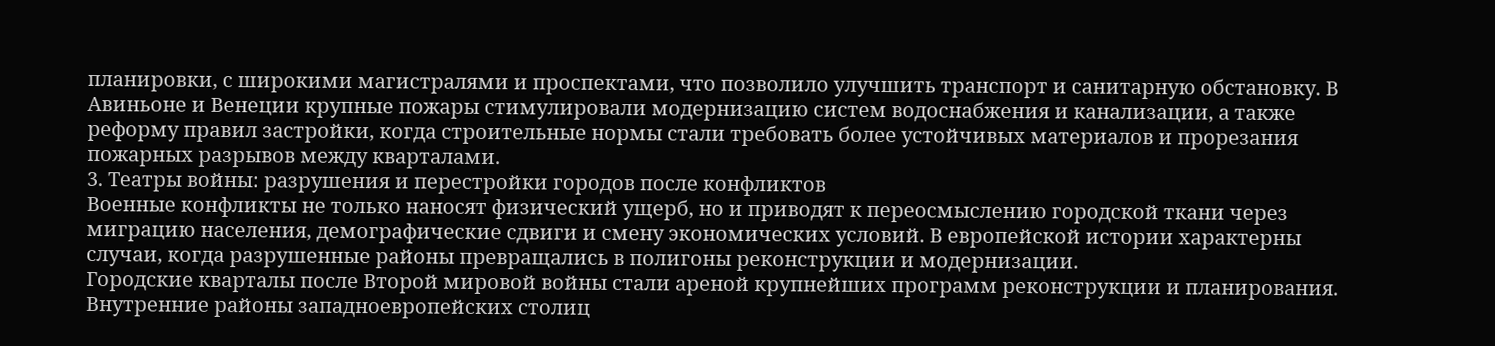планировки, с широкими магистралями и проспектами, что позволило улучшить транспорт и санитарную обстановку. В Авиньоне и Венеции крупные пожары стимулировали модернизацию систем водоснабжения и канализации, а также реформу правил застройки, когда строительные нормы стали требовать более устойчивых материалов и прорезания пожарных разрывов между кварталами.
3. Театры войны: разрушения и перестройки городов после конфликтов
Военные конфликты не только наносят физический ущерб, но и приводят к переосмыслению городской ткани через миграцию населения, демографические сдвиги и смену экономических условий. В европейской истории характерны случаи, когда разрушенные районы превращались в полигоны реконструкции и модернизации.
Городские кварталы после Второй мировой войны стали ареной крупнейших программ реконструкции и планирования. Внутренние районы западноевропейских столиц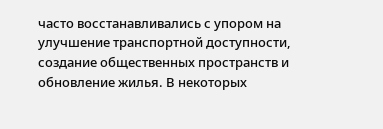часто восстанавливались с упором на улучшение транспортной доступности, создание общественных пространств и обновление жилья. В некоторых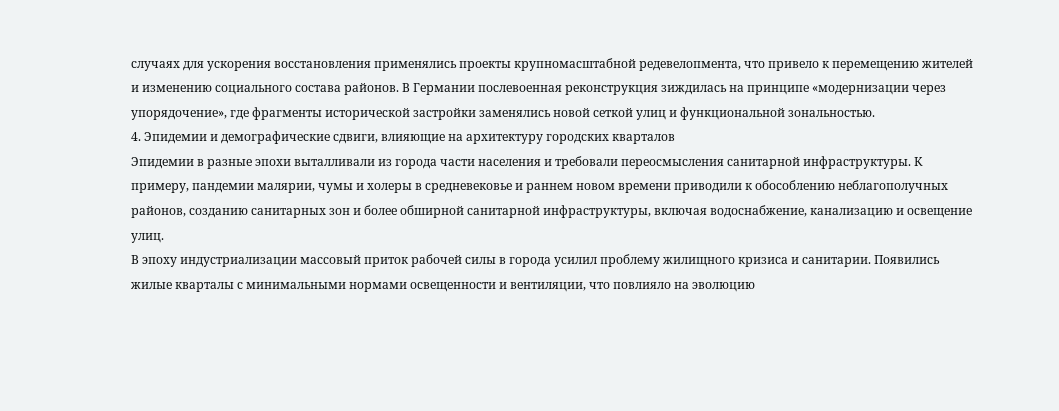случаях для ускорения восстановления применялись проекты крупномасштабной редевелопмента, что привело к перемещению жителей и изменению социального состава районов. В Германии послевоенная реконструкция зиждилась на принципе «модернизации через упорядочение», где фрагменты исторической застройки заменялись новой сеткой улиц и функциональной зональностью.
4. Эпидемии и демографические сдвиги, влияющие на архитектуру городских кварталов
Эпидемии в разные эпохи выталливали из города части населения и требовали переосмысления санитарной инфраструктуры. К примеру, пандемии малярии, чумы и холеры в средневековье и раннем новом времени приводили к обособлению неблагополучных районов, созданию санитарных зон и более обширной санитарной инфраструктуры, включая водоснабжение, канализацию и освещение улиц.
В эпоху индустриализации массовый приток рабочей силы в города усилил проблему жилищного кризиса и санитарии. Появились жилые кварталы с минимальными нормами освещенности и вентиляции, что повлияло на эволюцию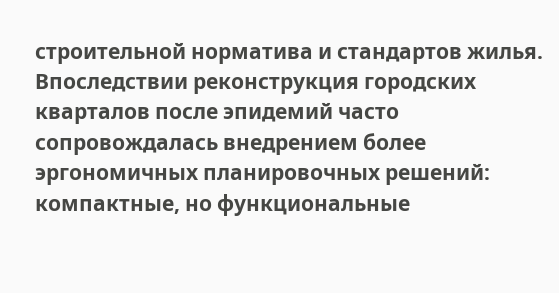строительной норматива и стандартов жилья. Впоследствии реконструкция городских кварталов после эпидемий часто сопровождалась внедрением более эргономичных планировочных решений: компактные, но функциональные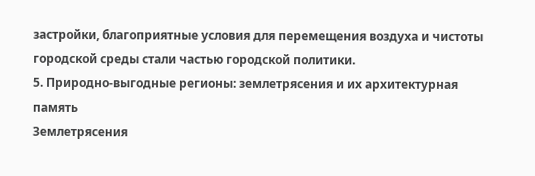застройки, благоприятные условия для перемещения воздуха и чистоты городской среды стали частью городской политики.
5. Природно-выгодные регионы: землетрясения и их архитектурная память
Землетрясения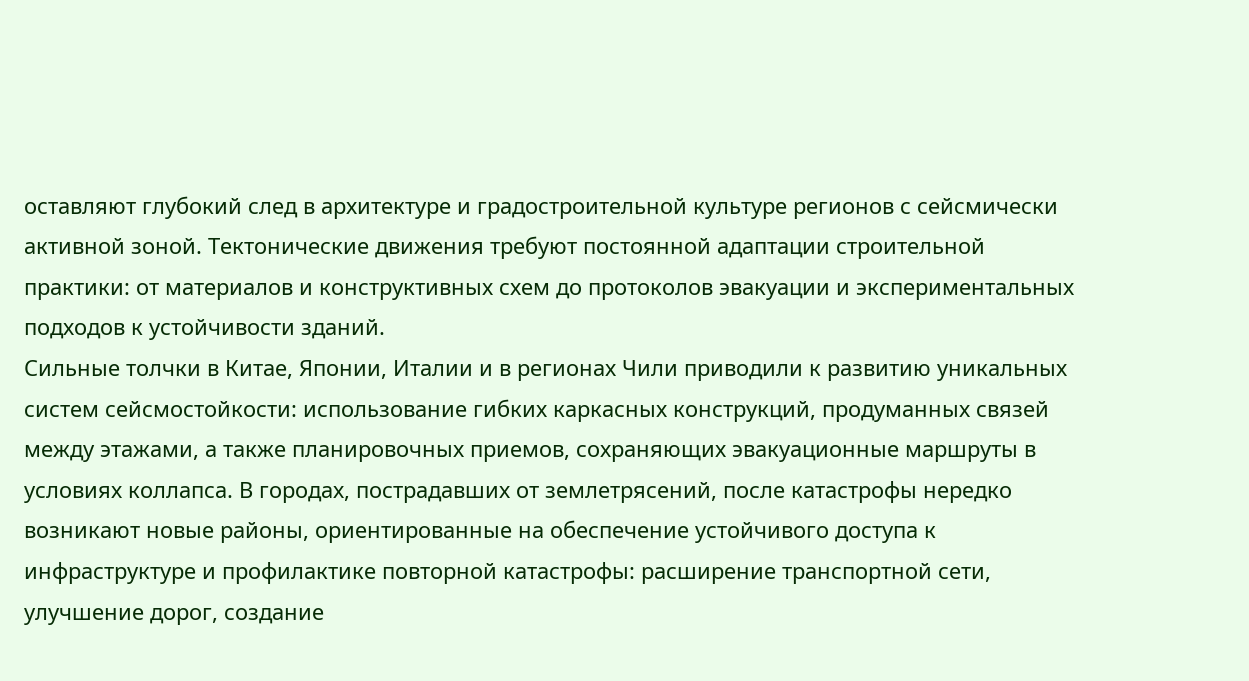оставляют глубокий след в архитектуре и градостроительной культуре регионов с сейсмически активной зоной. Тектонические движения требуют постоянной адаптации строительной практики: от материалов и конструктивных схем до протоколов эвакуации и экспериментальных подходов к устойчивости зданий.
Сильные толчки в Китае, Японии, Италии и в регионах Чили приводили к развитию уникальных систем сейсмостойкости: использование гибких каркасных конструкций, продуманных связей между этажами, а также планировочных приемов, сохраняющих эвакуационные маршруты в условиях коллапса. В городах, пострадавших от землетрясений, после катастрофы нередко возникают новые районы, ориентированные на обеспечение устойчивого доступа к инфраструктуре и профилактике повторной катастрофы: расширение транспортной сети, улучшение дорог, создание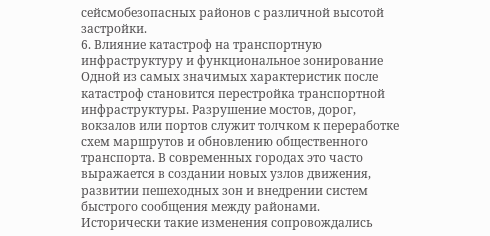сейсмобезопасных районов с различной высотой застройки.
6. Влияние катастроф на транспортную инфраструктуру и функциональное зонирование
Одной из самых значимых характеристик после катастроф становится перестройка транспортной инфраструктуры. Разрушение мостов, дорог, вокзалов или портов служит толчком к переработке схем маршрутов и обновлению общественного транспорта. В современных городах это часто выражается в создании новых узлов движения, развитии пешеходных зон и внедрении систем быстрого сообщения между районами.
Исторически такие изменения сопровождались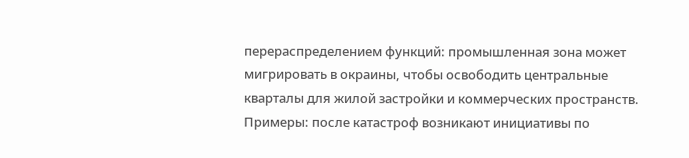перераспределением функций: промышленная зона может мигрировать в окраины, чтобы освободить центральные кварталы для жилой застройки и коммерческих пространств. Примеры: после катастроф возникают инициативы по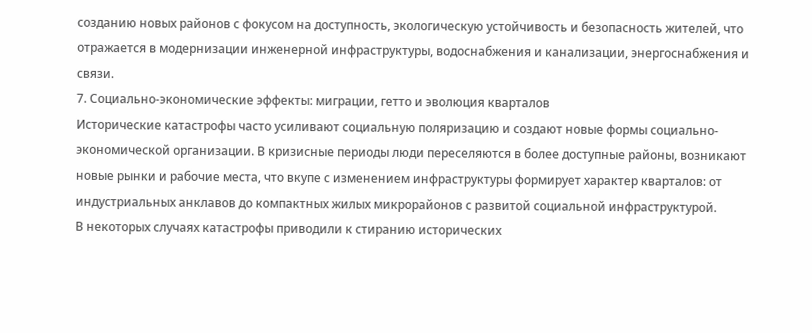созданию новых районов с фокусом на доступность, экологическую устойчивость и безопасность жителей, что отражается в модернизации инженерной инфраструктуры, водоснабжения и канализации, энергоснабжения и связи.
7. Социально-экономические эффекты: миграции, гетто и эволюция кварталов
Исторические катастрофы часто усиливают социальную поляризацию и создают новые формы социально-экономической организации. В кризисные периоды люди переселяются в более доступные районы, возникают новые рынки и рабочие места, что вкупе с изменением инфраструктуры формирует характер кварталов: от индустриальных анклавов до компактных жилых микрорайонов с развитой социальной инфраструктурой.
В некоторых случаях катастрофы приводили к стиранию исторических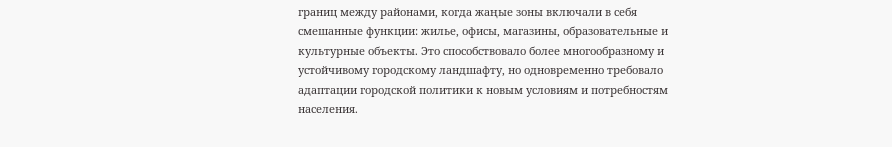границ между районами, когда жаңые зоны включали в себя смешанные функции: жилье, офисы, магазины, образовательные и культурные объекты. Это способствовало более многообразному и устойчивому городскому ландшафту, но одновременно требовало адаптации городской политики к новым условиям и потребностям населения.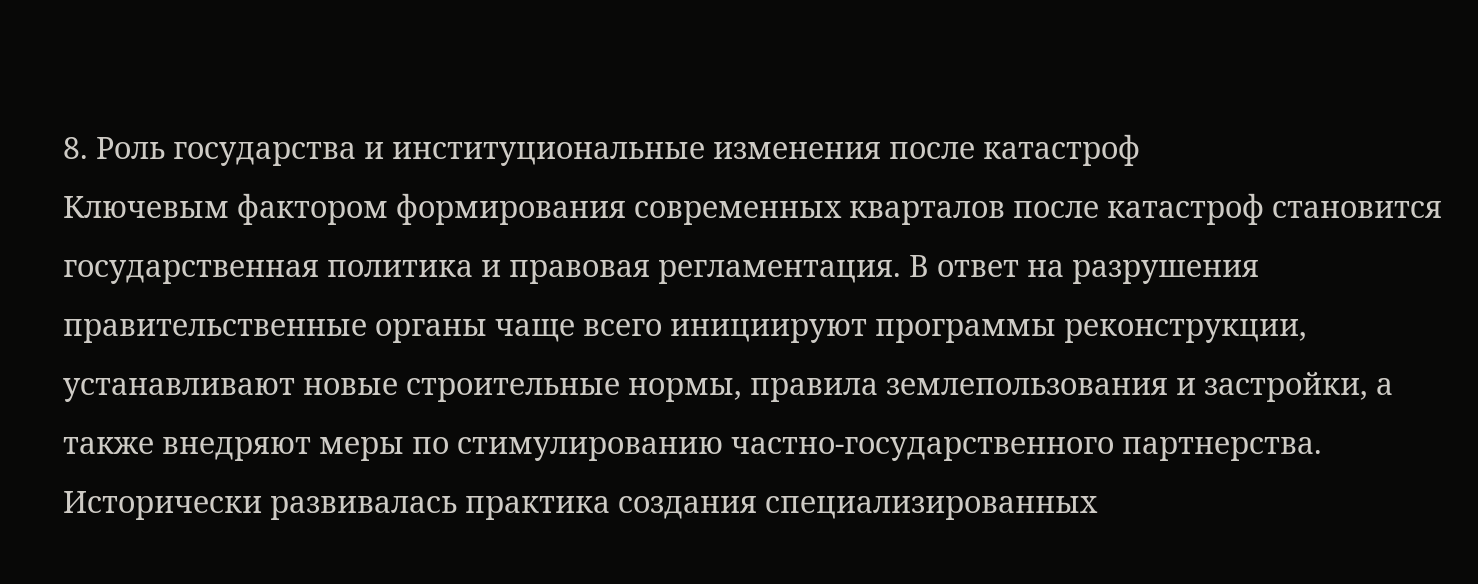8. Роль государства и институциональные изменения после катастроф
Ключевым фактором формирования современных кварталов после катастроф становится государственная политика и правовая регламентация. В ответ на разрушения правительственные органы чаще всего инициируют программы реконструкции, устанавливают новые строительные нормы, правила землепользования и застройки, а также внедряют меры по стимулированию частно-государственного партнерства.
Исторически развивалась практика создания специализированных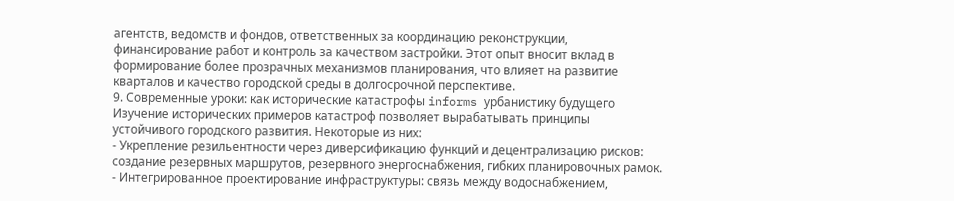агентств, ведомств и фондов, ответственных за координацию реконструкции, финансирование работ и контроль за качеством застройки. Этот опыт вносит вклад в формирование более прозрачных механизмов планирования, что влияет на развитие кварталов и качество городской среды в долгосрочной перспективе.
9. Современные уроки: как исторические катастрофы informs урбанистику будущего
Изучение исторических примеров катастроф позволяет вырабатывать принципы устойчивого городского развития. Некоторые из них:
- Укрепление резильентности через диверсификацию функций и децентрализацию рисков: создание резервных маршрутов, резервного энергоснабжения, гибких планировочных рамок.
- Интегрированное проектирование инфраструктуры: связь между водоснабжением,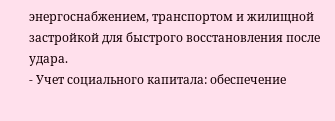энергоснабжением, транспортом и жилищной застройкой для быстрого восстановления после удара.
- Учет социального капитала: обеспечение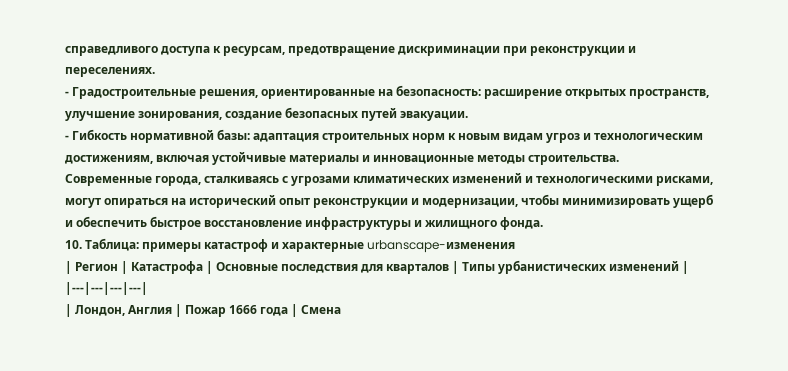справедливого доступа к ресурсам, предотвращение дискриминации при реконструкции и переселениях.
- Градостроительные решения, ориентированные на безопасность: расширение открытых пространств, улучшение зонирования, создание безопасных путей эвакуации.
- Гибкость нормативной базы: адаптация строительных норм к новым видам угроз и технологическим достижениям, включая устойчивые материалы и инновационные методы строительства.
Современные города, сталкиваясь с угрозами климатических изменений и технологическими рисками, могут опираться на исторический опыт реконструкции и модернизации, чтобы минимизировать ущерб и обеспечить быстрое восстановление инфраструктуры и жилищного фонда.
10. Таблица: примеры катастроф и характерные urbanscape-изменения
| Регион | Катастрофа | Основные последствия для кварталов | Типы урбанистических изменений |
|---|---|---|---|
| Лондон, Англия | Пожар 1666 года | Смена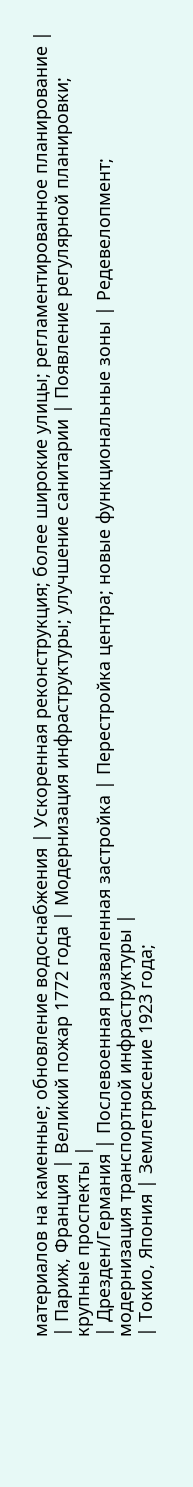материалов на каменные; обновление водоснабжения | Ускоренная реконструкция; более широкие улицы; регламентированное планирование |
| Париж, Франция | Великий пожар 1772 года | Модернизация инфраструктуры; улучшение санитарии | Появление регулярной планировки; крупные проспекты |
| Дрезден/Германия | Послевоенная разваленная застройка | Перестройка центра; новые функциональные зоны | Редевелопмент; модернизация транспортной инфраструктуры |
| Токио, Япония | Землетрясение 1923 года;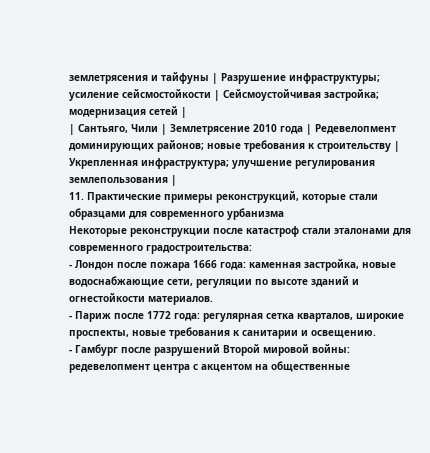землетрясения и тайфуны | Разрушение инфраструктуры; усиление сейсмостойкости | Сейсмоустойчивая застройка; модернизация сетей |
| Сантьяго, Чили | Землетрясение 2010 года | Редевелопмент доминирующих районов; новые требования к строительству | Укрепленная инфраструктура; улучшение регулирования землепользования |
11. Практические примеры реконструкций, которые стали образцами для современного урбанизма
Некоторые реконструкции после катастроф стали эталонами для современного градостроительства:
- Лондон после пожара 1666 года: каменная застройка, новые водоснабжающие сети, регуляции по высоте зданий и огнестойкости материалов.
- Париж после 1772 года: регулярная сетка кварталов, широкие проспекты, новые требования к санитарии и освещению.
- Гамбург после разрушений Второй мировой войны: редевелопмент центра с акцентом на общественные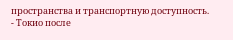пространства и транспортную доступность.
- Токио после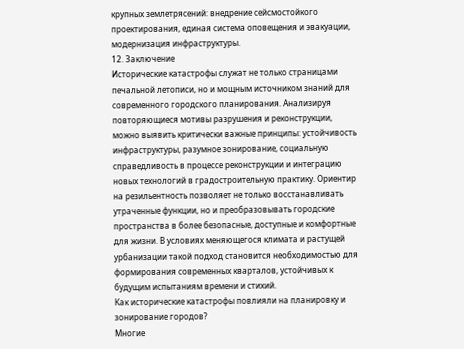крупных землетрясений: внедрение сейсмостойкого проектирования, единая система оповещения и эвакуации, модернизация инфраструктуры.
12. Заключение
Исторические катастрофы служат не только страницами печальной летописи, но и мощным источником знаний для современного городского планирования. Анализируя повторяющиеся мотивы разрушения и реконструкции, можно выявить критически важные принципы: устойчивость инфраструктуры, разумное зонирование, социальную справедливость в процессе реконструкции и интеграцию новых технологий в градостроительную практику. Ориентир на резильентность позволяет не только восстанавливать утраченные функции, но и преобразовывать городские пространства в более безопасные, доступные и комфортные для жизни. В условиях меняющегося климата и растущей урбанизации такой подход становится необходимостью для формирования современных кварталов, устойчивых к будущим испытаниям времени и стихий.
Как исторические катастрофы повлияли на планировку и зонирование городов?
Многие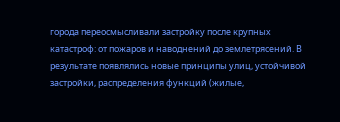города переосмысливали застройку после крупных катастроф: от пожаров и наводнений до землетрясений. В результате появлялись новые принципы улиц, устойчивой застройки, распределения функций (жилые,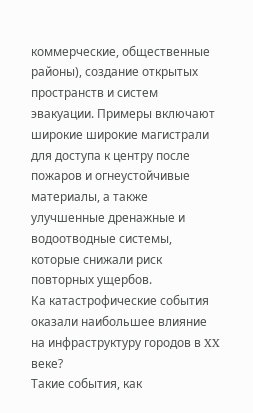коммерческие, общественные районы), создание открытых пространств и систем эвакуации. Примеры включают широкие широкие магистрали для доступа к центру после пожаров и огнеустойчивые материалы, а также улучшенные дренажные и водоотводные системы, которые снижали риск повторных ущербов.
Ка катастрофические события оказали наибольшее влияние на инфраструктуру городов в XX веке?
Такие события, как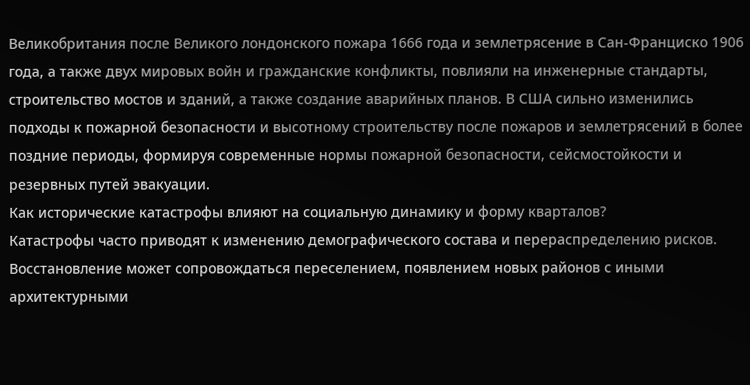Великобритания после Великого лондонского пожара 1666 года и землетрясение в Сан-Франциско 1906 года, а также двух мировых войн и гражданские конфликты, повлияли на инженерные стандарты, строительство мостов и зданий, а также создание аварийных планов. В США сильно изменились подходы к пожарной безопасности и высотному строительству после пожаров и землетрясений в более поздние периоды, формируя современные нормы пожарной безопасности, сейсмостойкости и резервных путей эвакуации.
Как исторические катастрофы влияют на социальную динамику и форму кварталов?
Катастрофы часто приводят к изменению демографического состава и перераспределению рисков. Восстановление может сопровождаться переселением, появлением новых районов с иными архитектурными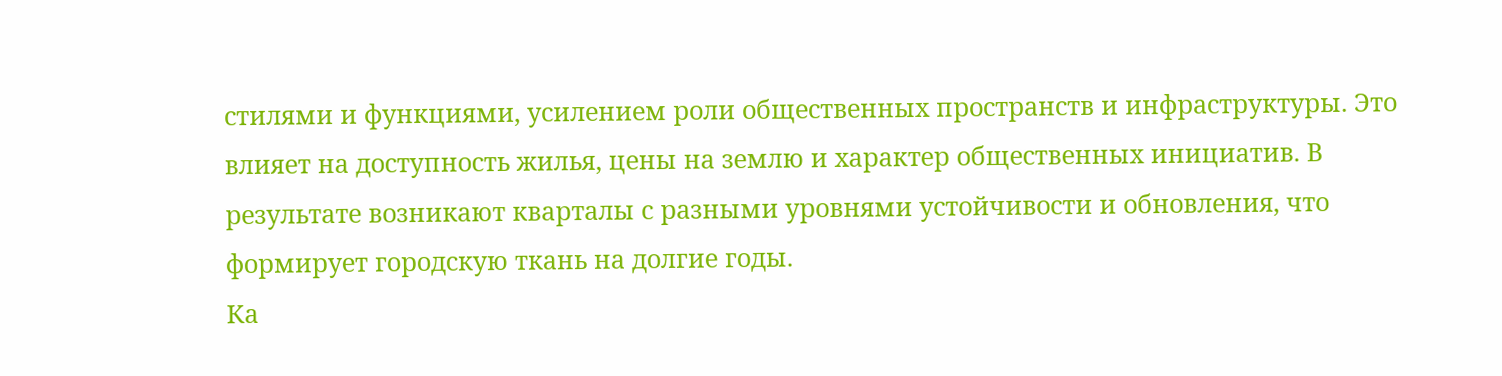стилями и функциями, усилением роли общественных пространств и инфраструктуры. Это влияет на доступность жилья, цены на землю и характер общественных инициатив. В результате возникают кварталы с разными уровнями устойчивости и обновления, что формирует городскую ткань на долгие годы.
Ка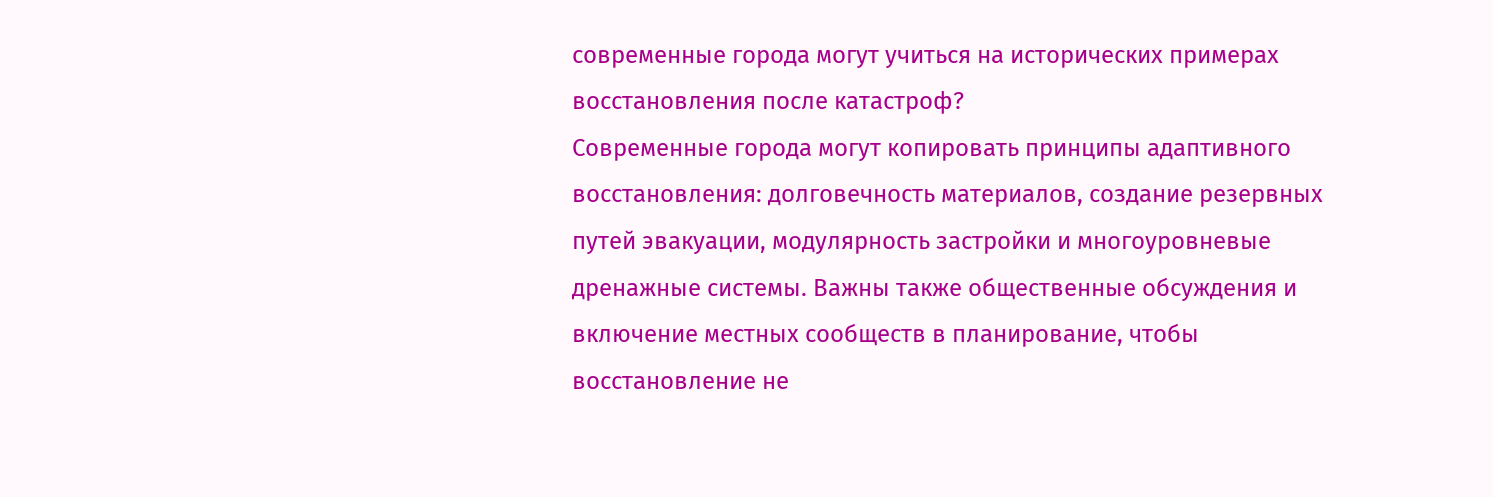современные города могут учиться на исторических примерах восстановления после катастроф?
Современные города могут копировать принципы адаптивного восстановления: долговечность материалов, создание резервных путей эвакуации, модулярность застройки и многоуровневые дренажные системы. Важны также общественные обсуждения и включение местных сообществ в планирование, чтобы восстановление не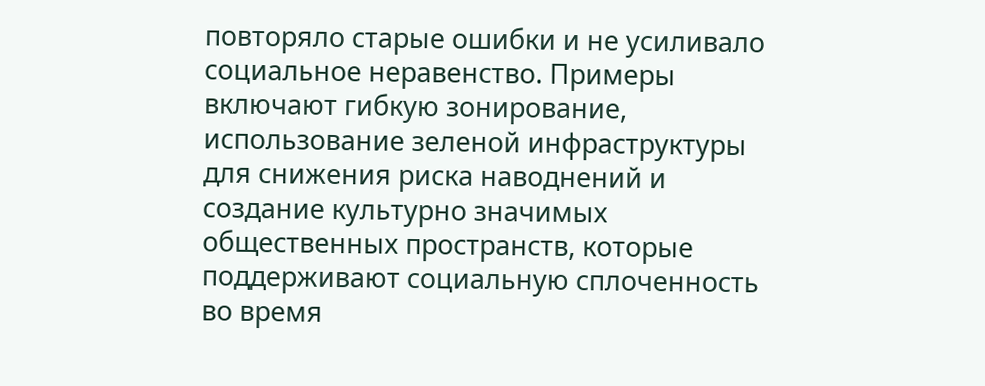повторяло старые ошибки и не усиливало социальное неравенство. Примеры включают гибкую зонирование, использование зеленой инфраструктуры для снижения риска наводнений и создание культурно значимых общественных пространств, которые поддерживают социальную сплоченность во время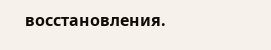восстановления.